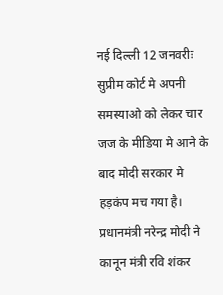नई दिल्ली 12 जनवरीः सुप्रीम कोर्ट मे अपनी समस्याओ को लेकर चार जज के मीडिया मे आने के बाद मोदी सरकार मे हड़कंप मच गया है। प्रधानमंत्री नरेन्द्र मोदी ने कानून मंत्री रवि शंकर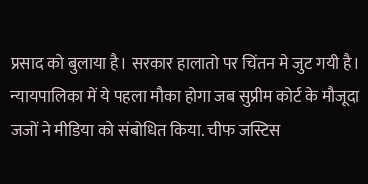प्रसाद को बुलाया है। सरकार हालातो पर चिंतन मे जुट गयी है।
न्यायपालिका में ये पहला मौका होगा जब सुप्रीम कोर्ट के मौजूदा जजों ने मीडिया को संबोधित किया. चीफ जस्टिस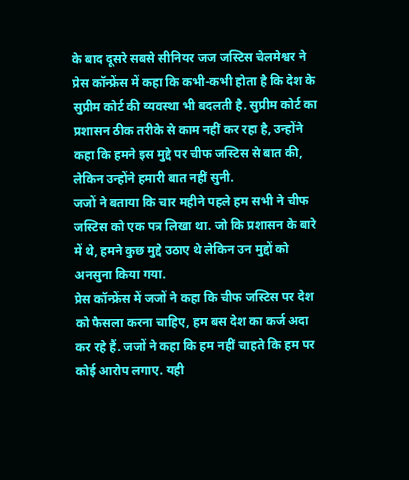के बाद दूसरे सबसे सीनियर जज जस्टिस चेलमेश्वर ने प्रेस कॉन्फ्रेंस में कहा कि कभी-कभी होता है कि देश के सुप्रीम कोर्ट की व्यवस्था भी बदलती है. सुप्रीम कोर्ट का प्रशासन ठीक तरीके से काम नहीं कर रहा है, उन्होंने कहा कि हमने इस मुद्दे पर चीफ जस्टिस से बात की, लेकिन उन्होंने हमारी बात नहीं सुनी.
जजों ने बताया कि चार महीने पहले हम सभी ने चीफ जस्टिस को एक पत्र लिखा था. जो कि प्रशासन के बारे में थे, हमने कुछ मुद्दे उठाए थे लेकिन उन मुद्दों को अनसुना किया गया.
प्रेस कॉन्फ्रेंस में जजों ने कहा कि चीफ जस्टिस पर देश को फैसला करना चाहिए, हम बस देश का कर्ज अदा कर रहे हैं. जजों ने कहा कि हम नहीं चाहते कि हम पर कोई आरोप लगाए. यही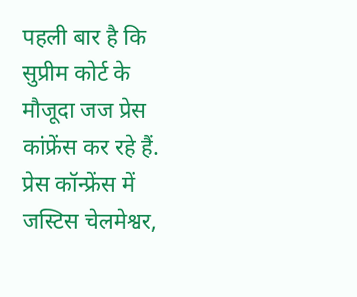पहली बार है कि सुप्रीम कोर्ट के मौजूदा जज प्रेस कांफ्रेंस कर रहे हैं. प्रेस कॉन्फ्रेंस में जस्टिस चेलमेश्वर,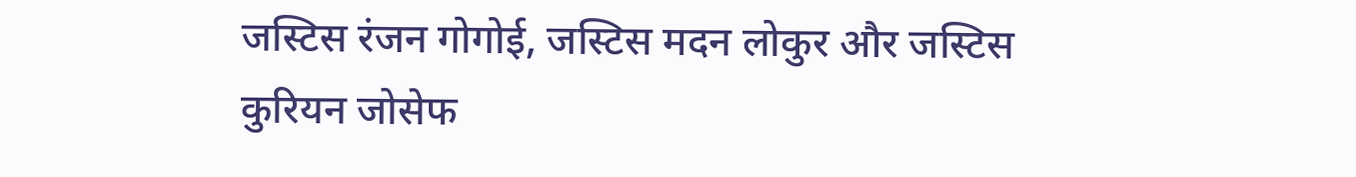जस्टिस रंजन गोगोई, जस्टिस मदन लोकुर और जस्टिस कुरियन जोसेफ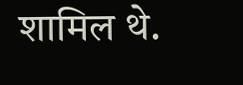शामिल थे.